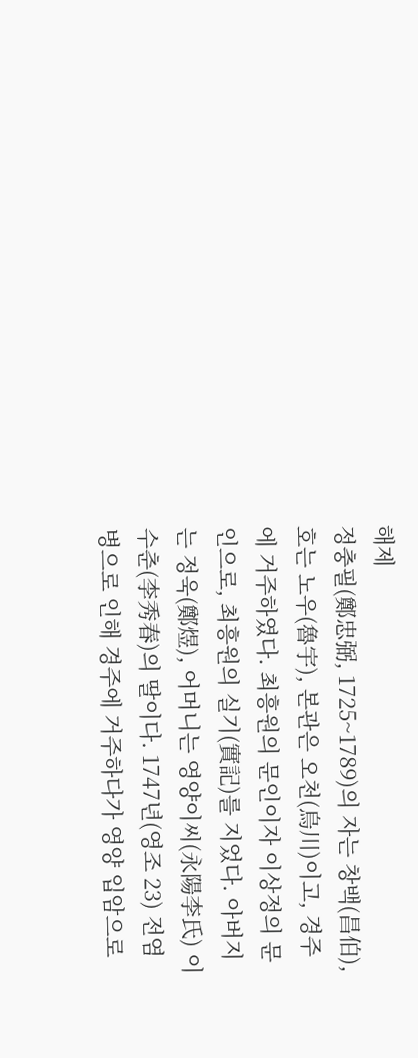해제
정충필(鄭忠弼, 1725~1789)의 자는 창백(昌伯), 호는 노우(魯宇), 본관은 오천(烏川)이고, 경주에 거주하였다. 최흥원의 문인이자 이상정의 문인으로, 최흥원의 실기(實記)를 지었다. 아버지는 정욱(鄭煜), 어머니는 영양이씨(永陽李氏) 이수춘(李秀春)의 딸이다. 1747년(영조 23) 전염병으로 인해 경주에 거주하다가 영양 입암으로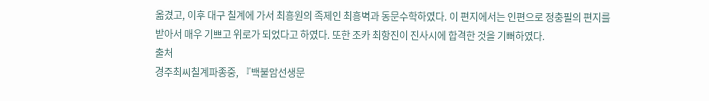옮겼고, 이후 대구 칠계에 가서 최흥원의 족제인 최흥벽과 동문수학하였다. 이 편지에서는 인편으로 정충필의 편지를 받아서 매우 기쁘고 위로가 되었다고 하였다. 또한 조카 최항진이 진사시에 합격한 것을 기뻐하였다.
출처
경주최씨칠계파종중, 『백불암선생문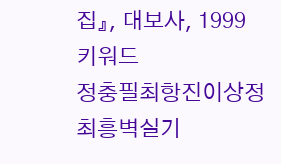집』, 대보사, 1999
키워드
정충필최항진이상정최흥벽실기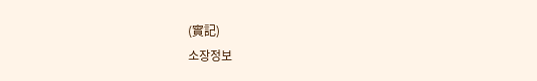(實記)
소장정보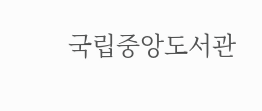국립중앙도서관